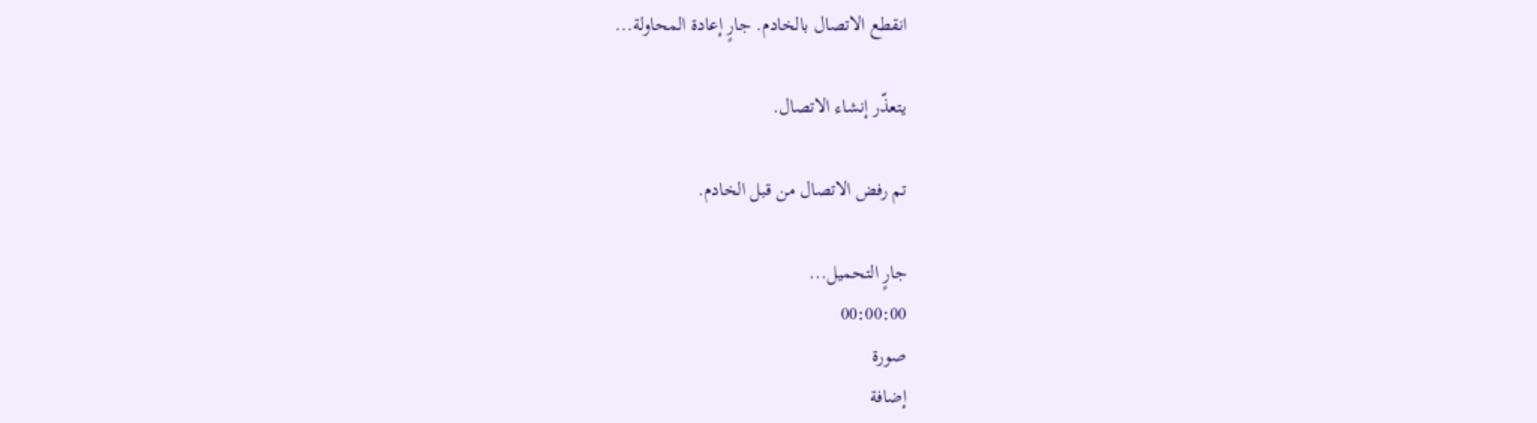انقطع الاتصال بالخادم. جارٍ إعادة المحاولة...

يتعذّر إنشاء الاتصال.

تم رفض الاتصال من قبل الخادم.

جارٍ التحميل...
00:00:00
صورة
إضافة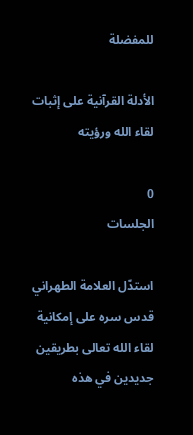للمفضلة

الأدلة القرآنية على إثبات لقاء الله ورؤيته

0
الجلسات

استدّل العلامة الطهراني قدس سره على إمكانية لقاء الله تعالى بطريقين جديدين في هذه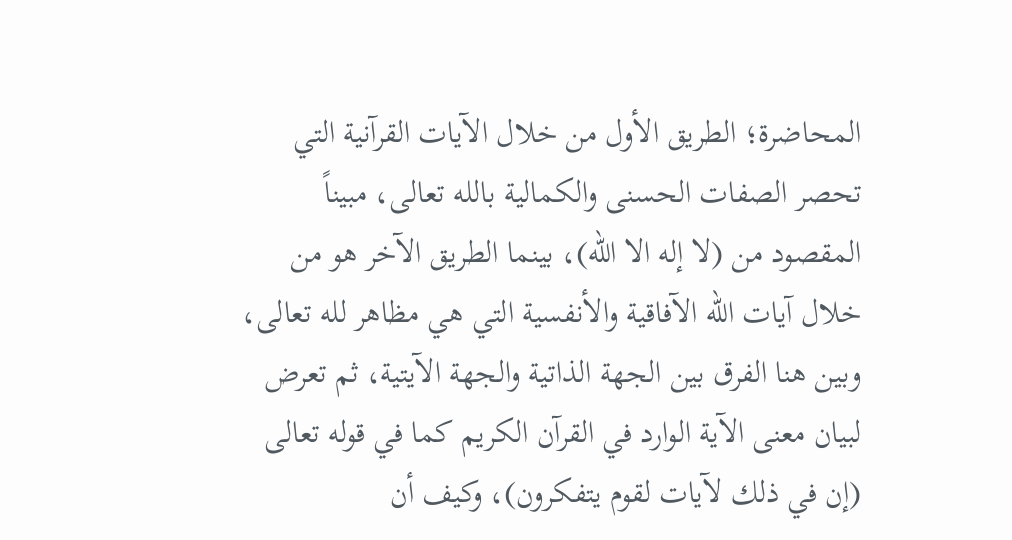المحاضرة؛ الطريق الأول من خلال الآيات القرآنية التي تحصر الصفات الحسنى والكمالية بالله تعالى، مبيناً المقصود من (لا إله الا الله)، بينما الطريق الآخر هو من خلال آيات الله الآفاقية والأنفسية التي هي مظاهر لله تعالى، وبين هنا الفرق بين الجهة الذاتية والجهة الآيتية، ثم تعرض لبيان معنى الآية الوارد في القرآن الكريم كما في قوله تعالى (إن في ذلك لآيات لقوم يتفكرون)، وكيف أن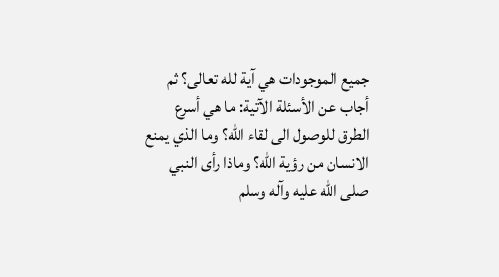جميع الموجودات هي آية لله تعالى؟ ثم أجاب عن الأسئلة الآتية: ما هي أسرع الطرق للوصول الى لقاء الله؟ وما الذي يمنع الانسان من رؤية الله؟ وماذا رأى النبي صلى الله عليه وآله وسلم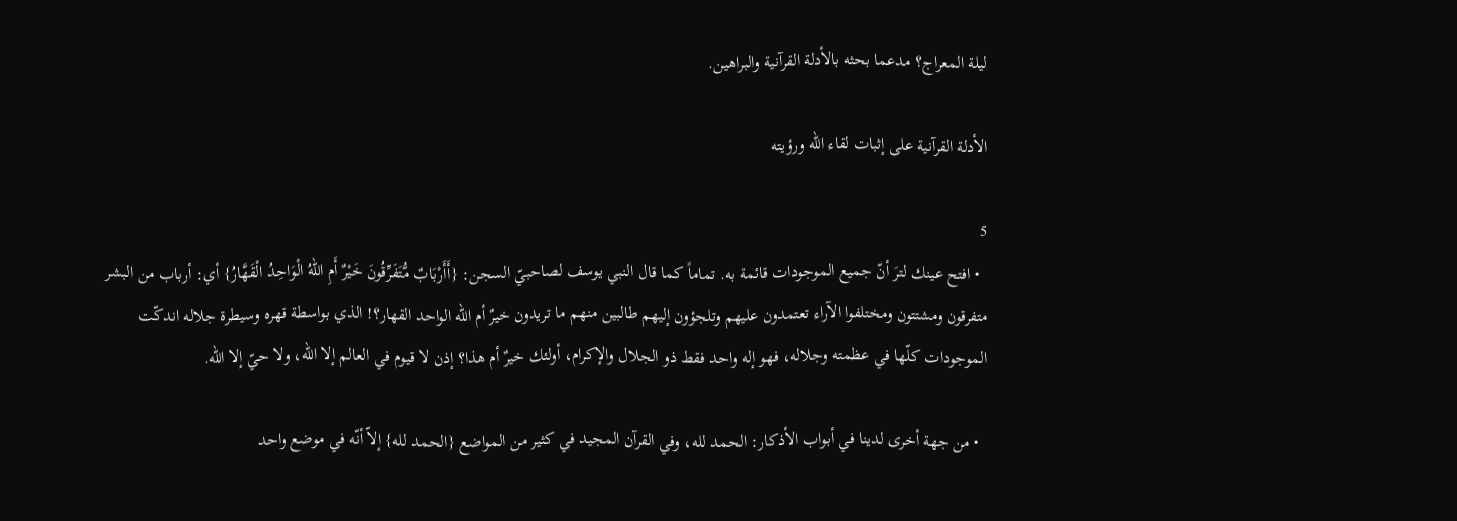ليلة المعراج؟ مدعما بحثه بالأدلة القرآنية والبراهين.

الأدلة القرآنية على إثبات لقاء الله ورؤيته

5
  • افتح عينك لترَ أنّ جميع الموجودات قائمة به. تماماً كما قال النبي يوسف لصاحبيّ السجن: {أَأَرْبَابٌ مُّتَفَرِّقُونَ خَيْرٌ أَمِ اللّهُ الْوَاحِدُ الْقَهَّارُ} أي: أرباب من البشر متفرقون ومشتتون ومختلفوا الآراء تعتمدون عليهم وتلجؤون إليهم طالبين منهم ما تريدون خيرٌ أم الله الواحد القهار؟! الذي بواسطة قهره وسيطرة جلاله اندكّت الموجودات كلّها في عظمته وجلاله، فهو إله واحد فقط ذو الجلال والإكرام، أولئك خيرٌ أم هذا؟ إذن لا قيوم في العالم إلا الله، ولا حيّ إلا الله.

  • من جهة أخرى لدينا في أبواب الأذكار: الحمد لله، وفي القرآن المجيد في كثير من المواضع {الحمد لله} إلاّ أنّه في موضع واحد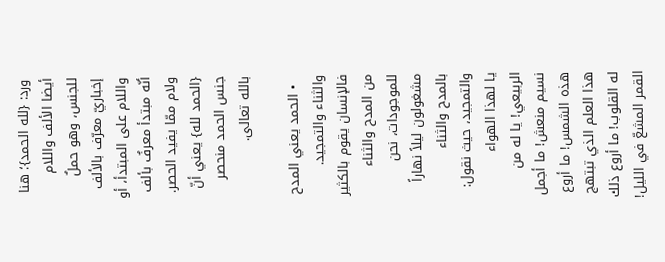ورد: {لله الحمد}؛ هنا أيضا الألف واللام للجنس، وهو حملٌ إخباريّ معرّف بالألف واللام على المبتدأ، أو أنّه مبتدأ معرفٌ بألف ولام ممّا يفيد الحصر. {الحمد لله} يعني أنّ جنس الحمد منحصر بالله تعالى.

  • الحمد يعني المدح والثناء والتمجيد. فالإنسان يقوم بالكثير من المدح والثناء للموجودات، نحن مشغولون ليلاً نهاراً بالمدح والثناء والتمجيد، حيث نقول: يا لهذا الهواء الربيعي! يا له من نسيم منعش! ما أجمل هذه الشمس! ما أروع هذا العلم الذي تبتهج له القلوب! ما أروع ذلك القمر المشعّ في الليل!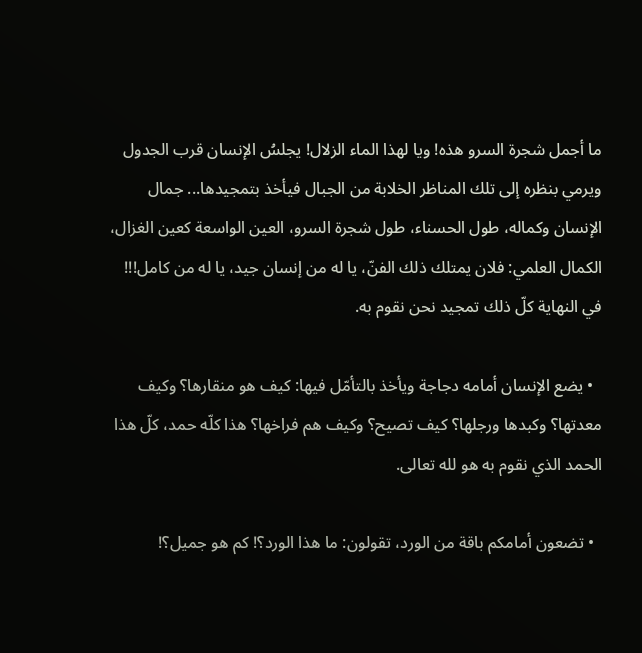ما أجمل شجرة السرو هذه! ويا لهذا الماء الزلال! يجلسُ الإنسان قرب الجدول ويرمي بنظره إلى تلك المناظر الخلابة من الجبال فيأخذ بتمجيدها... جمال الإنسان وكماله، طول الحسناء، طول شجرة السرو، العين الواسعة كعين الغزال، الكمال العلمي: فلان يمتلك ذلك الفنّ، يا له من إنسان جيد، يا له من كامل!!! في النهاية كلّ ذلك تمجيد نحن نقوم به.

  • يضع الإنسان أمامه دجاجة ويأخذ بالتأمّل فيها: كيف هو منقارها؟ وكيف معدتها؟ وكبدها ورجلها؟ كيف تصيح؟ وكيف هم فراخها؟ هذا كلّه حمد، كلّ هذا الحمد الذي نقوم به هو لله تعالى.

  • تضعون أمامكم باقة من الورد، تقولون: ما هذا الورد؟! كم هو جميل؟!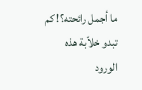ما أجمل رائحته؟! كم تبدو خلاّبة هذه الورود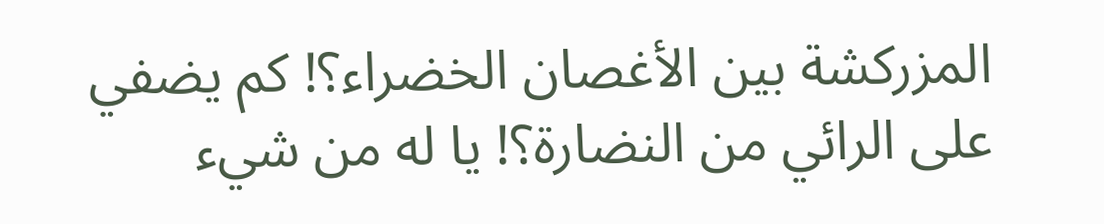المزركشة بين الأغصان الخضراء؟! كم يضفي على الرائي من النضارة؟! يا له من شيء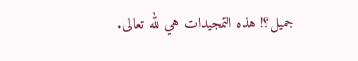جميل؟! هذه التمجيدات هي لله تعالى.